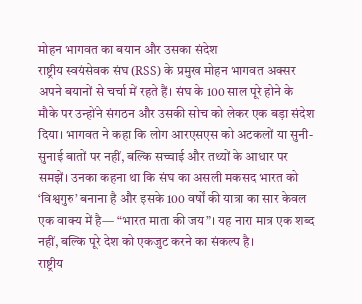मोहन भागवत का बयान और उसका संदेश
राष्ट्रीय स्वयंसेवक संघ (RSS) के प्रमुख मोहन भागवत अक्सर अपने बयानों से चर्चा में रहते हैं। संघ के 100 साल पूरे होने के मौके पर उन्होंने संगठन और उसकी सोच को लेकर एक बड़ा संदेश दिया। भागवत ने कहा कि लोग आरएसएस को अटकलों या सुनी-सुनाई बातों पर नहीं, बल्कि सच्चाई और तथ्यों के आधार पर समझें। उनका कहना था कि संघ का असली मकसद भारत को ‘विश्वगुरु’ बनाना है और इसके 100 वर्षों की यात्रा का सार केवल एक वाक्य में है— “भारत माता की जय”। यह नारा मात्र एक शब्द नहीं, बल्कि पूरे देश को एकजुट करने का संकल्प है।
राष्ट्रीय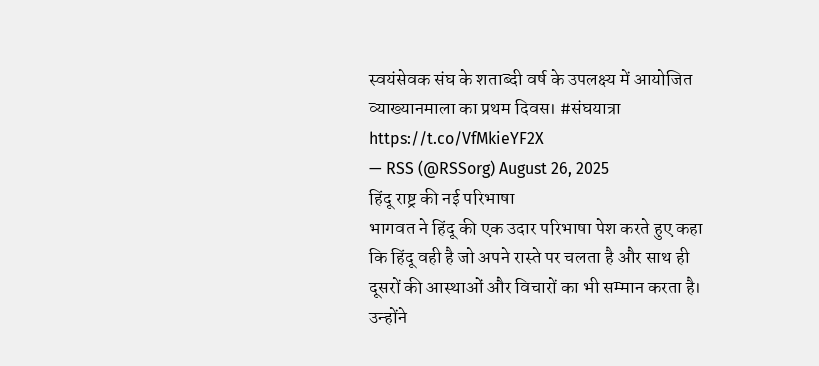स्वयंसेवक संघ के शताब्दी वर्ष के उपलक्ष्य में आयोजित व्याख्यानमाला का प्रथम दिवस। #संघयात्रा https://t.co/VfMkieYF2X
— RSS (@RSSorg) August 26, 2025
हिंदू राष्ट्र की नई परिभाषा
भागवत ने हिंदू की एक उदार परिभाषा पेश करते हुए कहा कि हिंदू वही है जो अपने रास्ते पर चलता है और साथ ही दूसरों की आस्थाओं और विचारों का भी सम्मान करता है। उन्होंने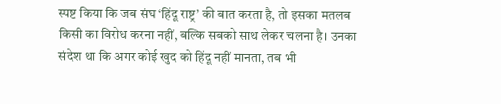स्पष्ट किया कि जब संघ ‘हिंदू राष्ट्र’ की बात करता है, तो इसका मतलब किसी का विरोध करना नहीं, बल्कि सबको साथ लेकर चलना है। उनका संदेश था कि अगर कोई खुद को हिंदू नहीं मानता, तब भी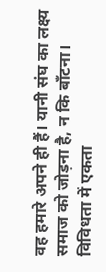वह हमारे अपने ही हैं। यानी संघ का लक्ष्य समाज को जोड़ना है, न कि बाँटना।
विविधता में एकता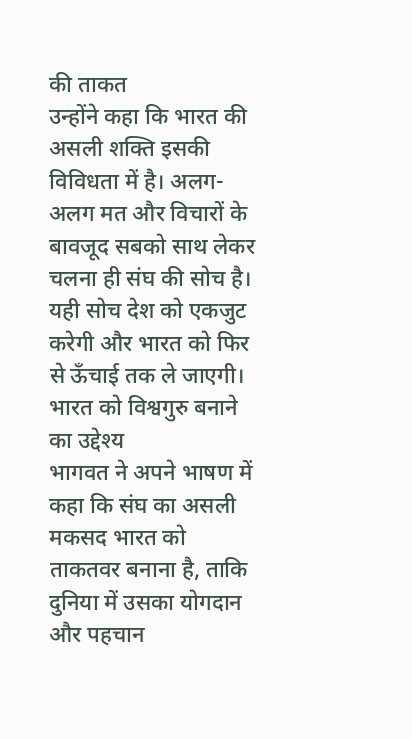की ताकत
उन्होंने कहा कि भारत की असली शक्ति इसकी विविधता में है। अलग-अलग मत और विचारों के बावजूद सबको साथ लेकर चलना ही संघ की सोच है। यही सोच देश को एकजुट करेगी और भारत को फिर से ऊँचाई तक ले जाएगी।
भारत को विश्वगुरु बनाने का उद्देश्य
भागवत ने अपने भाषण में कहा कि संघ का असली मकसद भारत को ताकतवर बनाना है, ताकि दुनिया में उसका योगदान और पहचान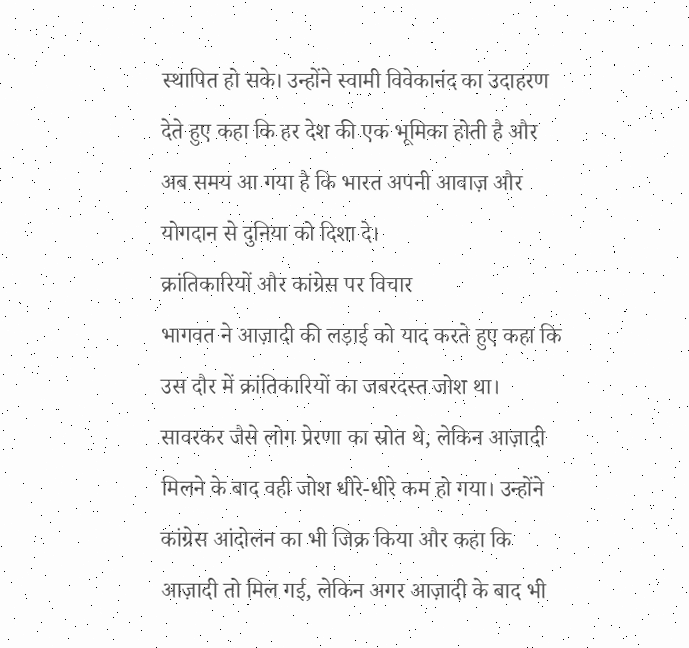स्थापित हो सके। उन्होंने स्वामी विवेकानंद का उदाहरण देते हुए कहा कि हर देश की एक भूमिका होती है और अब समय आ गया है कि भारत अपनी आवाज़ और योगदान से दुनिया को दिशा दे।
क्रांतिकारियों और कांग्रेस पर विचार
भागवत ने आज़ादी की लड़ाई को याद करते हुए कहा कि उस दौर में क्रांतिकारियों का जबरदस्त जोश था। सावरकर जैसे लोग प्रेरणा का स्रोत थे, लेकिन आज़ादी मिलने के बाद वही जोश धीरे-धीरे कम हो गया। उन्होंने कांग्रेस आंदोलन का भी जिक्र किया और कहा कि आज़ादी तो मिल गई, लेकिन अगर आज़ादी के बाद भी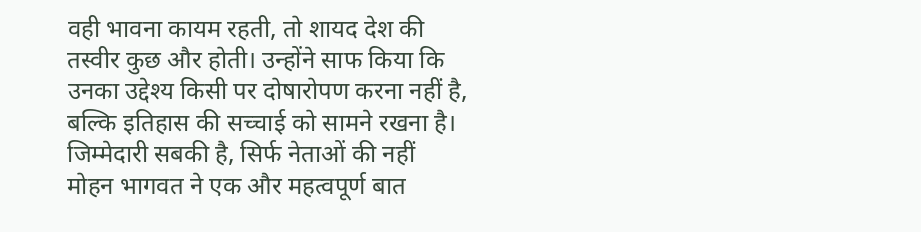वही भावना कायम रहती, तो शायद देश की तस्वीर कुछ और होती। उन्होंने साफ किया कि उनका उद्देश्य किसी पर दोषारोपण करना नहीं है, बल्कि इतिहास की सच्चाई को सामने रखना है।
जिम्मेदारी सबकी है, सिर्फ नेताओं की नहीं
मोहन भागवत ने एक और महत्वपूर्ण बात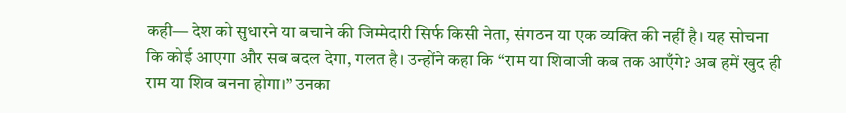कही— देश को सुधारने या बचाने की जिम्मेदारी सिर्फ किसी नेता, संगठन या एक व्यक्ति की नहीं है। यह सोचना कि कोई आएगा और सब बदल देगा, गलत है। उन्होंने कहा कि “राम या शिवाजी कब तक आएँगे? अब हमें खुद ही राम या शिव बनना होगा।” उनका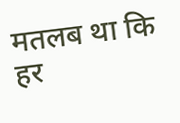मतलब था कि हर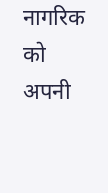नागरिक को अपनी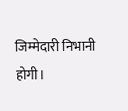जिम्मेदारी निभानी होगी।